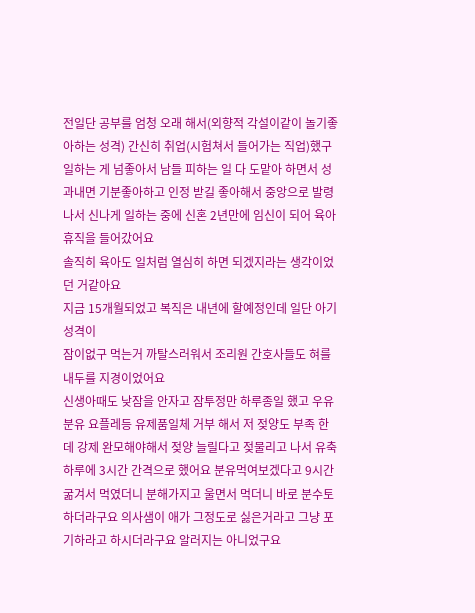전일단 공부를 엄청 오래 해서(외향적 각설이같이 놀기좋아하는 성격) 간신히 취업(시험쳐서 들어가는 직업)했구 일하는 게 넘좋아서 남들 피하는 일 다 도맡아 하면서 성과내면 기분좋아하고 인정 받길 좋아해서 중앙으로 발령나서 신나게 일하는 중에 신혼 2년만에 임신이 되어 육아휴직을 들어갔어요
솔직히 육아도 일처럼 열심히 하면 되겠지라는 생각이었던 거같아요
지금 15개월되었고 복직은 내년에 할예정인데 일단 아기 성격이
잠이없구 먹는거 까탈스러워서 조리원 간호사들도 혀를 내두를 지경이었어요
신생아때도 낮잠을 안자고 잠투정만 하루종일 했고 우유 분유 요플레등 유제품일체 거부 해서 저 젖양도 부족 한데 강제 완모해야해서 젖양 늘릴다고 젖물리고 나서 유축 하루에 3시간 간격으로 했어요 분유먹여보겠다고 9시간 굶겨서 먹였더니 분해가지고 울면서 먹더니 바로 분수토하더라구요 의사샘이 애가 그정도로 싫은거라고 그냥 포기하라고 하시더라구요 알러지는 아니었구요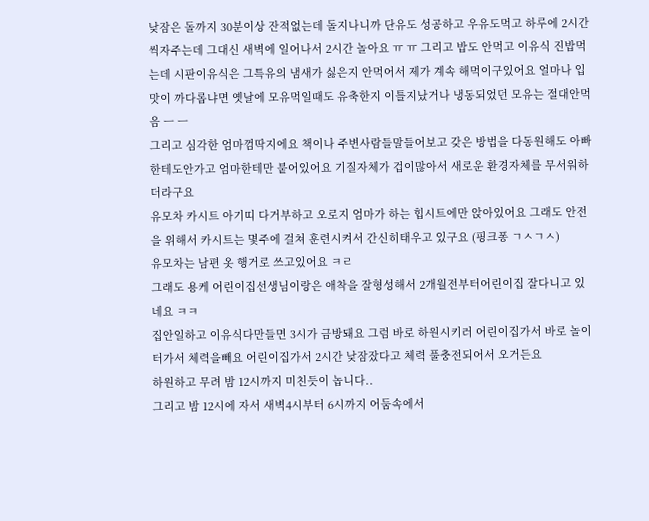낮잠은 돌까지 30분이상 잔적없는데 돌지나니까 단유도 성공하고 우유도먹고 하루에 2시간씩자주는데 그대신 새벽에 일어나서 2시간 놀아요 ㅠ ㅠ 그리고 밥도 안먹고 이유식 진밥먹는데 시판이유식은 그특유의 냄새가 싫은지 안먹어서 제가 계속 해먹이구있어요 얼마나 입맛이 까다롭냐면 옛날에 모유먹일때도 유축한지 이틀지났거나 냉동되었던 모유는 절대안먹음 ㅡ ㅡ
그리고 심각한 엄마껌딱지에요 책이나 주변사람들말들어보고 갖은 방법을 다동원해도 아빠한테도안가고 엄마한테만 붙어있어요 기질자체가 겁이많아서 새로운 환경자체를 무서워하더라구요
유모차 카시트 아기띠 다거부하고 오로지 엄마가 하는 힙시트에만 앉아있어요 그래도 안전을 위해서 카시트는 몇주에 걸쳐 훈련시켜서 간신히태우고 있구요 (핑크퐁 ㄱㅅㄱㅅ)
유모차는 남편 옷 행거로 쓰고있어요 ㅋㄹ
그래도 용케 어린이집선생님이랑은 애착을 잘형성해서 2개월전부터어린이집 잘다니고 있네요 ㅋㅋ
집안일하고 이유식다만들면 3시가 금방돼요 그럼 바로 하원시키러 어린이집가서 바로 놀이터가서 체력을빼요 어린이집가서 2시간 낮잠잤다고 체력 풀충전되어서 오거든요
하원하고 무려 밤 12시까지 미친듯이 놉니다..
그리고 밤 12시에 자서 새벽4시부터 6시까지 어둠속에서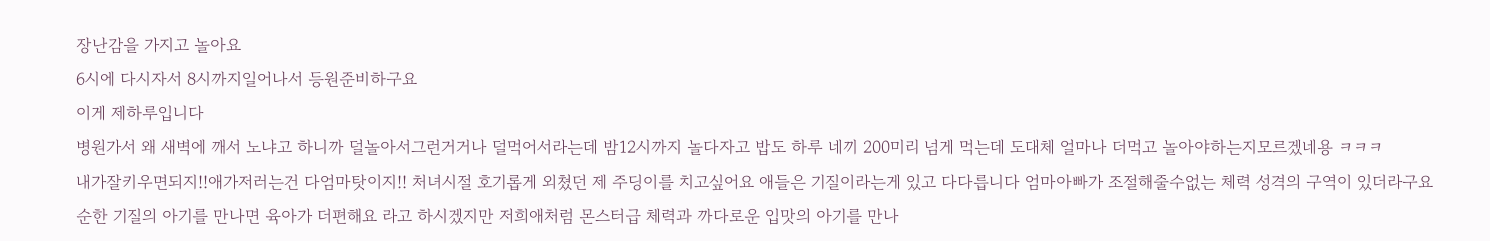장난감을 가지고 놀아요
6시에 다시자서 8시까지일어나서 등원준비하구요
이게 제하루입니다
병원가서 왜 새벽에 깨서 노냐고 하니까 덜놀아서그런거거나 덜먹어서라는데 밤12시까지 놀다자고 밥도 하루 네끼 200미리 넘게 먹는데 도대체 얼마나 더먹고 놀아야하는지모르겠네용 ㅋㅋㅋ
내가잘키우면되지!!애가저러는건 다엄마탓이지!! 처녀시절 호기롭게 외쳤던 제 주딩이를 치고싶어요 애들은 기질이라는게 있고 다다릅니다 엄마아빠가 조절해줄수없는 체력 성격의 구역이 있더라구요
순한 기질의 아기를 만나면 육아가 더편해요 라고 하시겠지만 저희애처럼 몬스터급 체력과 까다로운 입맛의 아기를 만나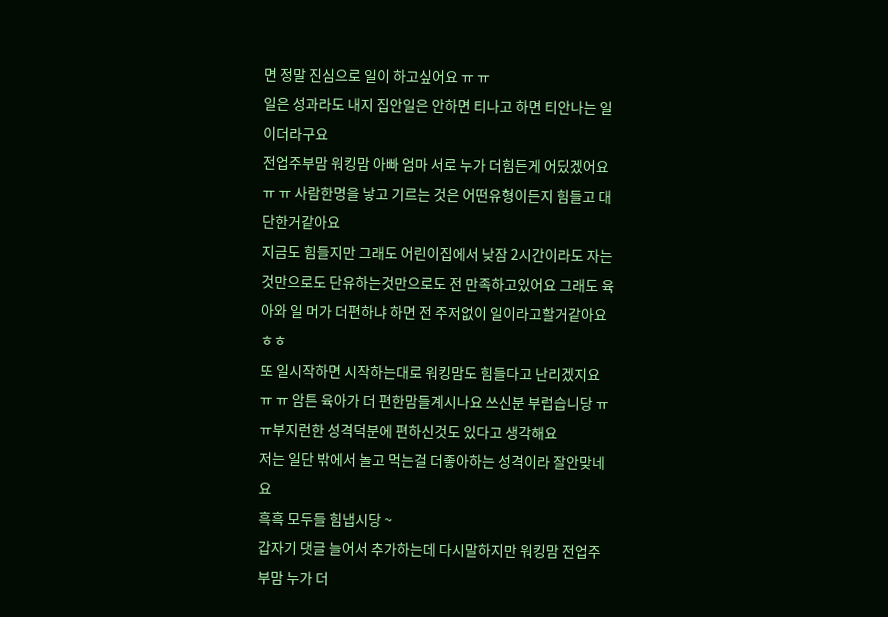면 정말 진심으로 일이 하고싶어요 ㅠ ㅠ
일은 성과라도 내지 집안일은 안하면 티나고 하면 티안나는 일이더라구요
전업주부맘 워킹맘 아빠 엄마 서로 누가 더힘든게 어딨겠어요 ㅠ ㅠ 사람한명을 낳고 기르는 것은 어떤유형이든지 힘들고 대단한거같아요
지금도 힘들지만 그래도 어린이집에서 낮잠 2시간이라도 자는것만으로도 단유하는것만으로도 전 만족하고있어요 그래도 육아와 일 머가 더편하냐 하면 전 주저없이 일이라고할거같아요 ㅎㅎ
또 일시작하면 시작하는대로 워킹맘도 힘들다고 난리겠지요 ㅠ ㅠ 암튼 육아가 더 편한맘들계시나요 쓰신분 부럽습니당 ㅠ ㅠ부지런한 성격덕분에 편하신것도 있다고 생각해요
저는 일단 밖에서 놀고 먹는걸 더좋아하는 성격이라 잘안맞네요
흑흑 모두들 힘냅시당 ~
갑자기 댓글 늘어서 추가하는데 다시말하지만 워킹맘 전업주부맘 누가 더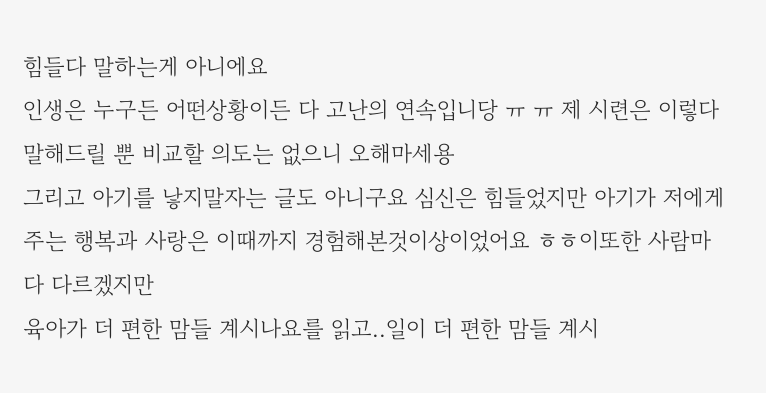힘들다 말하는게 아니에요
인생은 누구든 어떤상황이든 다 고난의 연속입니당 ㅠ ㅠ 제 시련은 이렇다 말해드릴 뿐 비교할 의도는 없으니 오해마세용
그리고 아기를 낳지말자는 글도 아니구요 심신은 힘들었지만 아기가 저에게 주는 행복과 사랑은 이때까지 경험해본것이상이었어요 ㅎㅎ이또한 사람마다 다르겠지만
육아가 더 편한 맘들 계시나요를 읽고..일이 더 편한 맘들 계시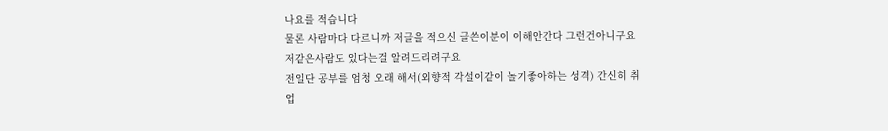나요를 적습니다
물론 사람마다 다르니까 저글을 적으신 글쓴이분이 이해안간다 그런건아니구요 저같은사람도 있다는걸 알려드리려구요
전일단 공부를 엄청 오래 해서(외향적 각설이같이 놀기좋아하는 성격) 간신히 취업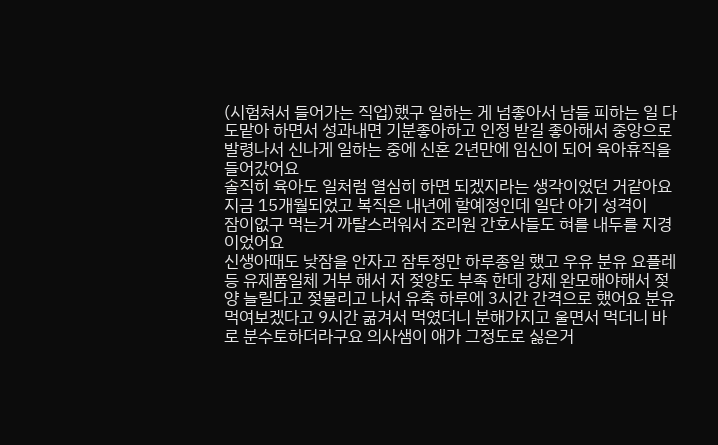(시험쳐서 들어가는 직업)했구 일하는 게 넘좋아서 남들 피하는 일 다 도맡아 하면서 성과내면 기분좋아하고 인정 받길 좋아해서 중앙으로 발령나서 신나게 일하는 중에 신혼 2년만에 임신이 되어 육아휴직을 들어갔어요
솔직히 육아도 일처럼 열심히 하면 되겠지라는 생각이었던 거같아요
지금 15개월되었고 복직은 내년에 할예정인데 일단 아기 성격이
잠이없구 먹는거 까탈스러워서 조리원 간호사들도 혀를 내두를 지경이었어요
신생아때도 낮잠을 안자고 잠투정만 하루종일 했고 우유 분유 요플레등 유제품일체 거부 해서 저 젖양도 부족 한데 강제 완모해야해서 젖양 늘릴다고 젖물리고 나서 유축 하루에 3시간 간격으로 했어요 분유먹여보겠다고 9시간 굶겨서 먹였더니 분해가지고 울면서 먹더니 바로 분수토하더라구요 의사샘이 애가 그정도로 싫은거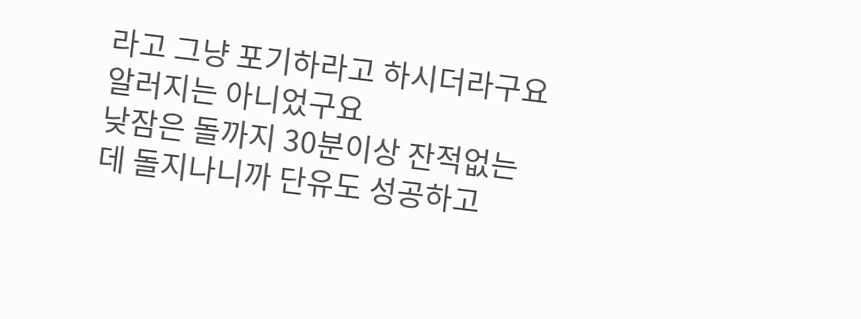라고 그냥 포기하라고 하시더라구요 알러지는 아니었구요
낮잠은 돌까지 30분이상 잔적없는데 돌지나니까 단유도 성공하고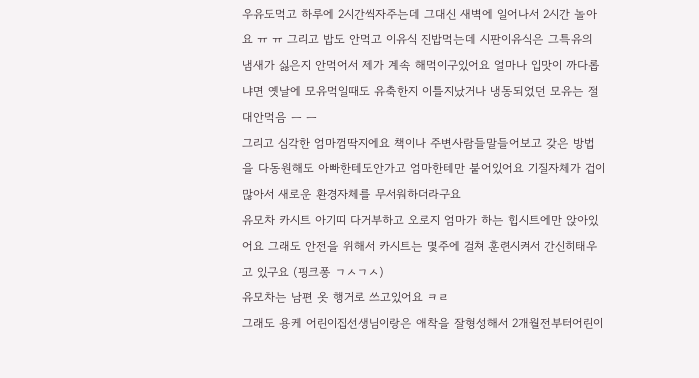우유도먹고 하루에 2시간씩자주는데 그대신 새벽에 일어나서 2시간 놀아요 ㅠ ㅠ 그리고 밥도 안먹고 이유식 진밥먹는데 시판이유식은 그특유의 냄새가 싫은지 안먹어서 제가 계속 해먹이구있어요 얼마나 입맛이 까다롭냐면 옛날에 모유먹일때도 유축한지 이틀지났거나 냉동되었던 모유는 절대안먹음 ㅡ ㅡ
그리고 심각한 엄마껌딱지에요 책이나 주변사람들말들어보고 갖은 방법을 다동원해도 아빠한테도안가고 엄마한테만 붙어있어요 기질자체가 겁이많아서 새로운 환경자체를 무서워하더라구요
유모차 카시트 아기띠 다거부하고 오로지 엄마가 하는 힙시트에만 앉아있어요 그래도 안전을 위해서 카시트는 몇주에 걸쳐 훈련시켜서 간신히태우고 있구요 (핑크퐁 ㄱㅅㄱㅅ)
유모차는 남편 옷 행거로 쓰고있어요 ㅋㄹ
그래도 용케 어린이집선생님이랑은 애착을 잘형성해서 2개월전부터어린이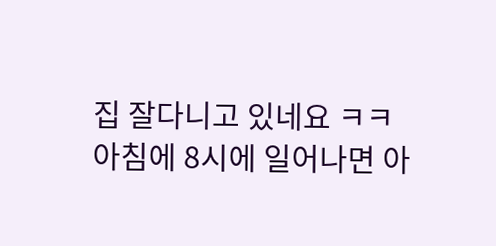집 잘다니고 있네요 ㅋㅋ
아침에 8시에 일어나면 아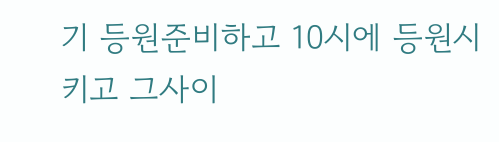기 등원준비하고 10시에 등원시키고 그사이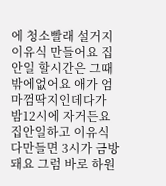에 청소빨래 설거지 이유식 만들어요 집안일 할시간은 그때밖에없어요 애가 엄마껌딱지인데다가 밤12시에 자거든요
집안일하고 이유식다만들면 3시가 금방돼요 그럼 바로 하원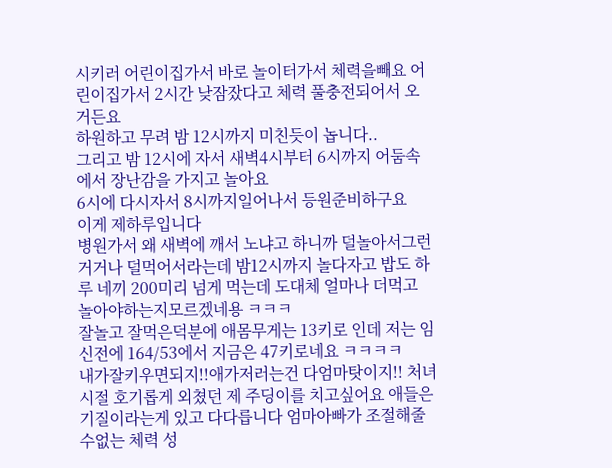시키러 어린이집가서 바로 놀이터가서 체력을빼요 어린이집가서 2시간 낮잠잤다고 체력 풀충전되어서 오거든요
하원하고 무려 밤 12시까지 미친듯이 놉니다..
그리고 밤 12시에 자서 새벽4시부터 6시까지 어둠속에서 장난감을 가지고 놀아요
6시에 다시자서 8시까지일어나서 등원준비하구요
이게 제하루입니다
병원가서 왜 새벽에 깨서 노냐고 하니까 덜놀아서그런거거나 덜먹어서라는데 밤12시까지 놀다자고 밥도 하루 네끼 200미리 넘게 먹는데 도대체 얼마나 더먹고 놀아야하는지모르겠네용 ㅋㅋㅋ
잘놀고 잘먹은덕분에 애몸무게는 13키로 인데 저는 임신전에 164/53에서 지금은 47키로네요 ㅋㅋㅋㅋ
내가잘키우면되지!!애가저러는건 다엄마탓이지!! 처녀시절 호기롭게 외쳤던 제 주딩이를 치고싶어요 애들은 기질이라는게 있고 다다릅니다 엄마아빠가 조절해줄수없는 체력 성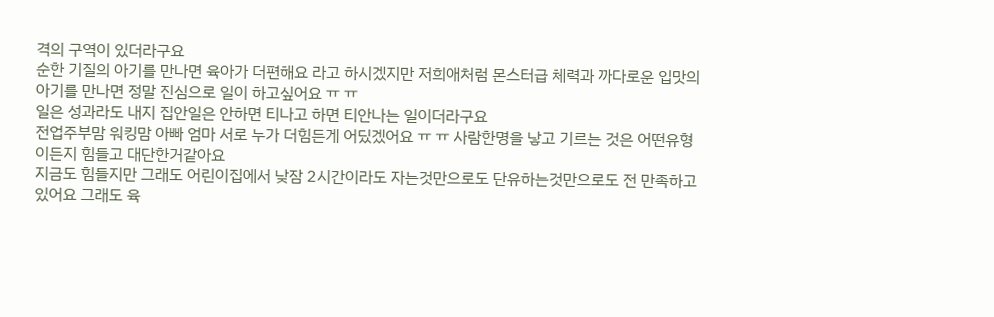격의 구역이 있더라구요
순한 기질의 아기를 만나면 육아가 더편해요 라고 하시겠지만 저희애처럼 몬스터급 체력과 까다로운 입맛의 아기를 만나면 정말 진심으로 일이 하고싶어요 ㅠ ㅠ
일은 성과라도 내지 집안일은 안하면 티나고 하면 티안나는 일이더라구요
전업주부맘 워킹맘 아빠 엄마 서로 누가 더힘든게 어딨겠어요 ㅠ ㅠ 사람한명을 낳고 기르는 것은 어떤유형이든지 힘들고 대단한거같아요
지금도 힘들지만 그래도 어린이집에서 낮잠 2시간이라도 자는것만으로도 단유하는것만으로도 전 만족하고있어요 그래도 육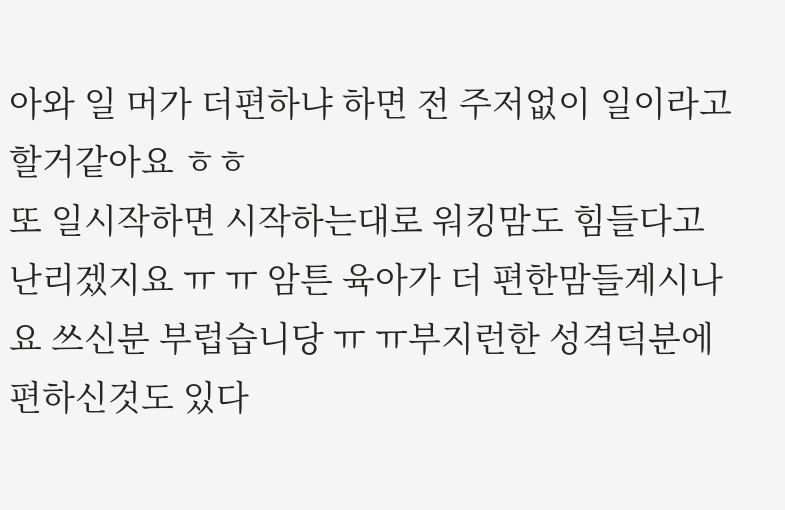아와 일 머가 더편하냐 하면 전 주저없이 일이라고할거같아요 ㅎㅎ
또 일시작하면 시작하는대로 워킹맘도 힘들다고 난리겠지요 ㅠ ㅠ 암튼 육아가 더 편한맘들계시나요 쓰신분 부럽습니당 ㅠ ㅠ부지런한 성격덕분에 편하신것도 있다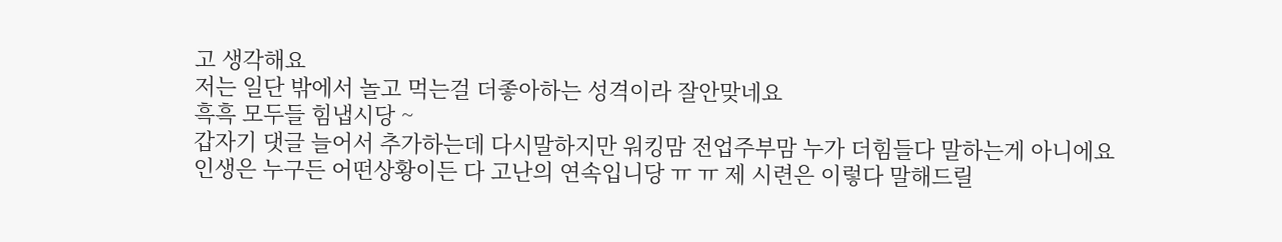고 생각해요
저는 일단 밖에서 놀고 먹는걸 더좋아하는 성격이라 잘안맞네요
흑흑 모두들 힘냅시당 ~
갑자기 댓글 늘어서 추가하는데 다시말하지만 워킹맘 전업주부맘 누가 더힘들다 말하는게 아니에요
인생은 누구든 어떤상황이든 다 고난의 연속입니당 ㅠ ㅠ 제 시련은 이렇다 말해드릴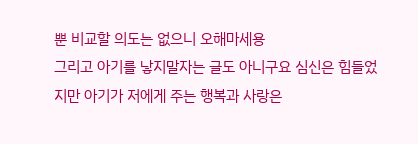뿐 비교할 의도는 없으니 오해마세용
그리고 아기를 낳지말자는 글도 아니구요 심신은 힘들었지만 아기가 저에게 주는 행복과 사랑은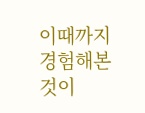이때까지 경험해본것이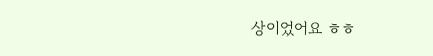상이었어요 ㅎㅎ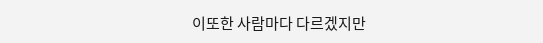이또한 사람마다 다르겠지만